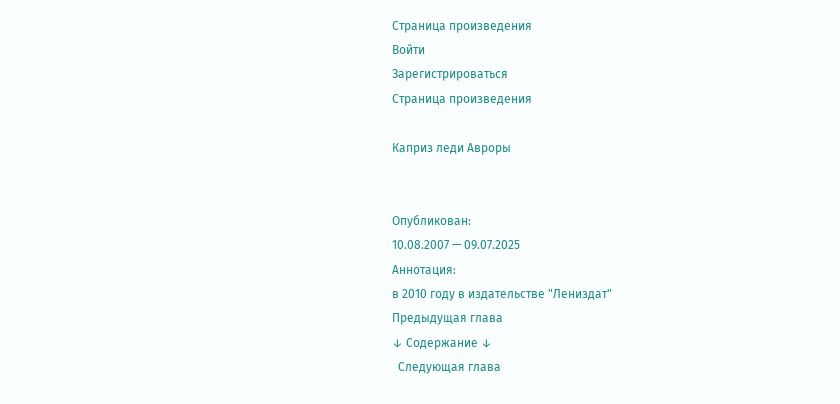Страница произведения
Войти
Зарегистрироваться
Страница произведения

Каприз леди Авроры


Опубликован:
10.08.2007 — 09.07.2025
Аннотация:
в 2010 году в издательстве "Лениздат"
Предыдущая глава
↓ Содержание ↓
  Следующая глава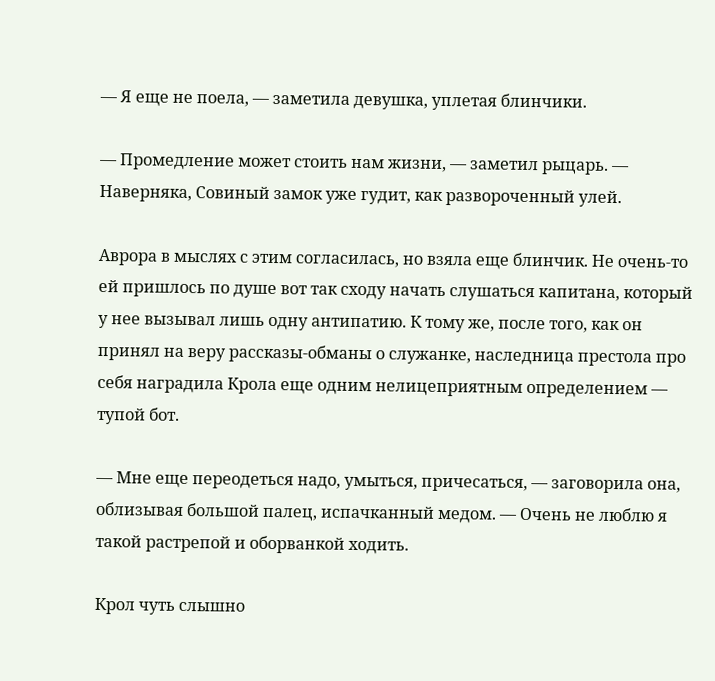— Я еще не поела, — заметила девушка, уплетая блинчики.

— Промедление может стоить нам жизни, — заметил рыцарь. — Наверняка, Совиный замок уже гудит, как развороченный улей.

Аврора в мыслях с этим согласилась, но взяла еще блинчик. Не очень-то ей пришлось по душе вот так сходу начать слушаться капитана, который у нее вызывал лишь одну антипатию. К тому же, после того, как он принял на веру рассказы-обманы о служанке, наследница престола про себя наградила Крола еще одним нелицеприятным определением — тупой бот.

— Мне еще переодеться надо, умыться, причесаться, — заговорила она, облизывая большой палец, испачканный медом. — Очень не люблю я такой растрепой и оборванкой ходить.

Крол чуть слышно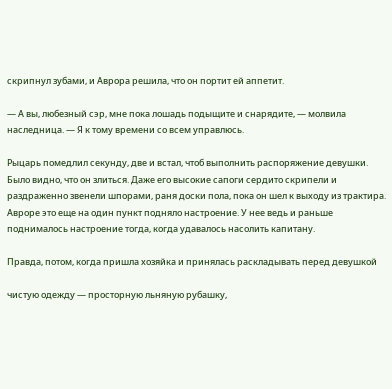скрипнул зубами, и Аврора решила, что он портит ей аппетит.

— А вы, любезный сэр, мне пока лошадь подыщите и снарядите, — молвила наследница. — Я к тому времени со всем управлюсь.

Рыцарь помедлил секунду, две и встал, чтоб выполнить распоряжение девушки. Было видно, что он злиться. Даже его высокие сапоги сердито скрипели и раздраженно звенели шпорами, раня доски пола, пока он шел к выходу из трактира. Авроре это еще на один пункт подняло настроение. У нее ведь и раньше поднималось настроение тогда, когда удавалось насолить капитану.

Правда, потом, когда пришла хозяйка и принялась раскладывать перед девушкой

чистую одежду — просторную льняную рубашку,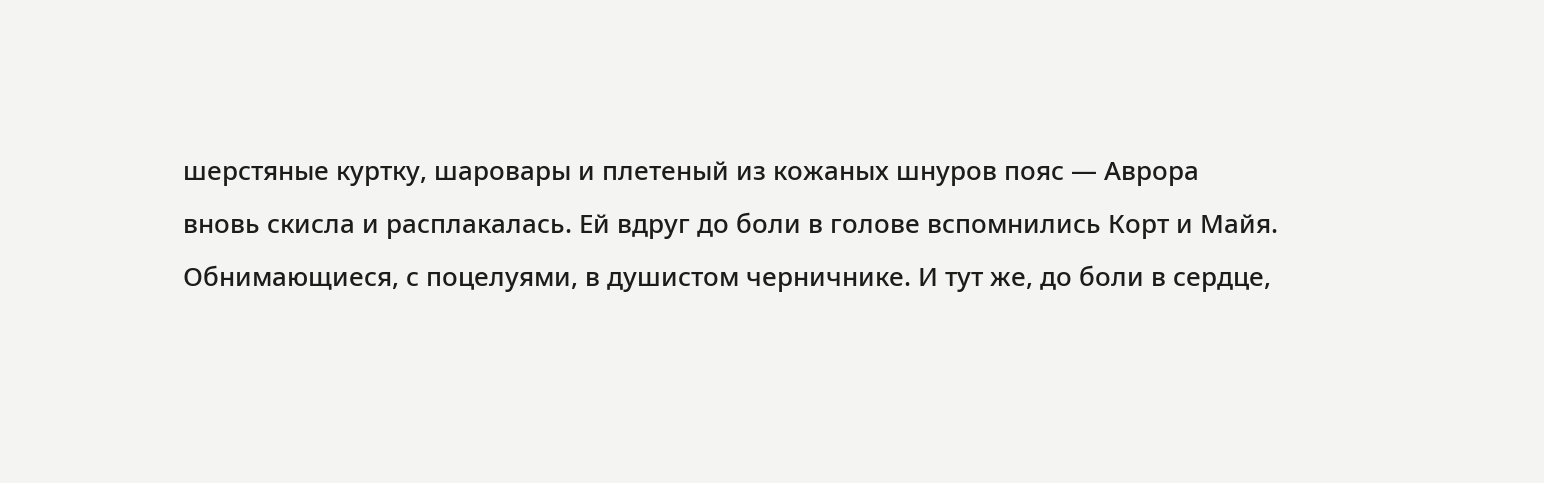шерстяные куртку, шаровары и плетеный из кожаных шнуров пояс — Аврора вновь скисла и расплакалась. Ей вдруг до боли в голове вспомнились Корт и Майя. Обнимающиеся, с поцелуями, в душистом черничнике. И тут же, до боли в сердце,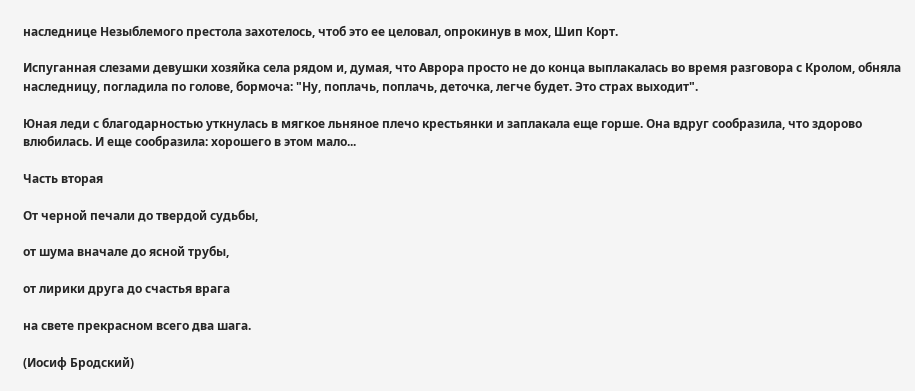наследнице Незыблемого престола захотелось, чтоб это ее целовал, опрокинув в мох, Шип Корт.

Испуганная слезами девушки хозяйка села рядом и, думая, что Аврора просто не до конца выплакалась во время разговора с Кролом, обняла наследницу, погладила по голове, бормоча: "Ну, поплачь, поплачь, деточка, легче будет. Это страх выходит".

Юная леди с благодарностью уткнулась в мягкое льняное плечо крестьянки и заплакала еще горше. Она вдруг сообразила, что здорово влюбилась. И еще сообразила: хорошего в этом мало...

Часть вторая

От черной печали до твердой судьбы,

от шума вначале до ясной трубы,

от лирики друга до счастья врага

на свете прекрасном всего два шага.

(Иосиф Бродский)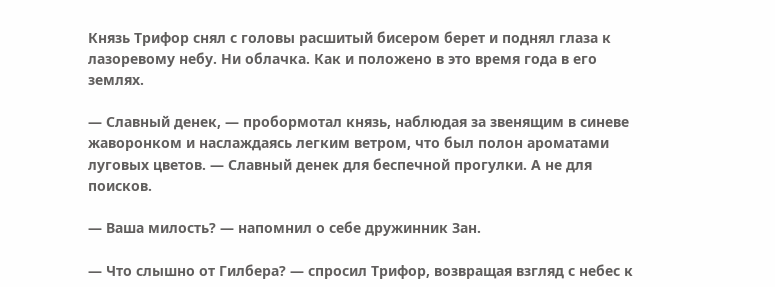Князь Трифор снял с головы расшитый бисером берет и поднял глаза к лазоревому небу. Ни облачка. Как и положено в это время года в его землях.

— Славный денек, — пробормотал князь, наблюдая за звенящим в синеве жаворонком и наслаждаясь легким ветром, что был полон ароматами луговых цветов. — Славный денек для беспечной прогулки. А не для поисков.

— Ваша милость? — напомнил о себе дружинник Зан.

— Что слышно от Гилбера? — спросил Трифор, возвращая взгляд с небес к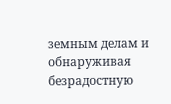земным делам и обнаруживая безрадостную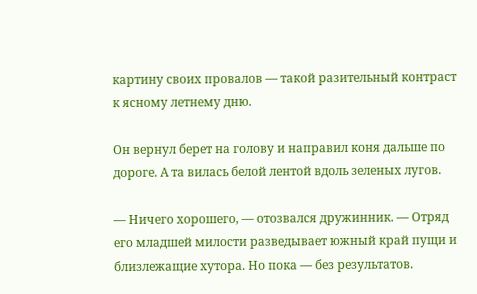картину своих провалов — такой разительный контраст к ясному летнему дню.

Он вернул берет на голову и направил коня дальше по дороге. А та вилась белой лентой вдоль зеленых лугов.

— Ничего хорошего, — отозвался дружинник. — Отряд его младшей милости разведывает южный край пущи и близлежащие хутора. Но пока — без результатов.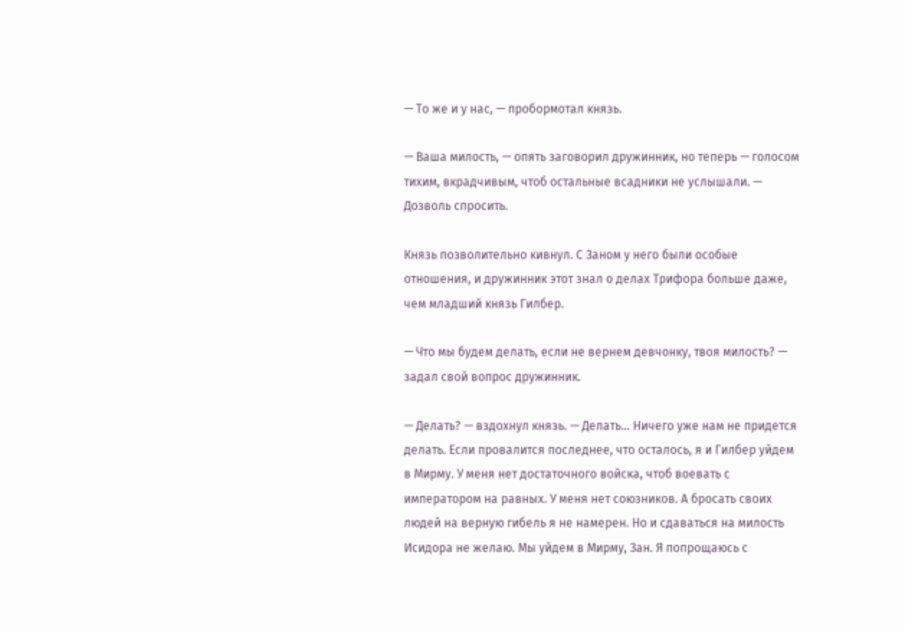— То же и у нас, — пробормотал князь.

— Ваша милость, — опять заговорил дружинник, но теперь — голосом тихим, вкрадчивым, чтоб остальные всадники не услышали. — Дозволь спросить.

Князь позволительно кивнул. С Заном у него были особые отношения, и дружинник этот знал о делах Трифора больше даже, чем младший князь Гилбер.

— Что мы будем делать, если не вернем девчонку, твоя милость? — задал свой вопрос дружинник.

— Делать? — вздохнул князь. — Делать... Ничего уже нам не придется делать. Если провалится последнее, что осталось, я и Гилбер уйдем в Мирму. У меня нет достаточного войска, чтоб воевать с императором на равных. У меня нет союзников. А бросать своих людей на верную гибель я не намерен. Но и сдаваться на милость Исидора не желаю. Мы уйдем в Мирму, Зан. Я попрощаюсь с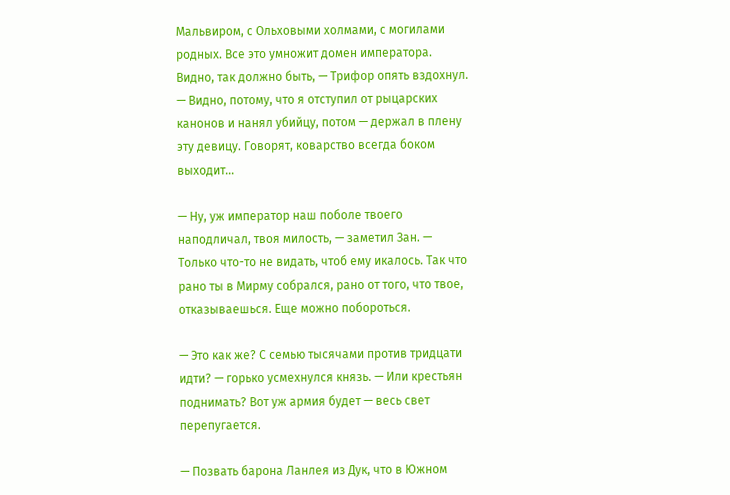Мальвиром, с Ольховыми холмами, с могилами родных. Все это умножит домен императора. Видно, так должно быть, — Трифор опять вздохнул. — Видно, потому, что я отступил от рыцарских канонов и нанял убийцу, потом — держал в плену эту девицу. Говорят, коварство всегда боком выходит...

— Ну, уж император наш поболе твоего наподличал, твоя милость, — заметил Зан. — Только что-то не видать, чтоб ему икалось. Так что рано ты в Мирму собрался, рано от того, что твое, отказываешься. Еще можно побороться.

— Это как же? С семью тысячами против тридцати идти? — горько усмехнулся князь. — Или крестьян поднимать? Вот уж армия будет — весь свет перепугается.

— Позвать барона Ланлея из Дук, что в Южном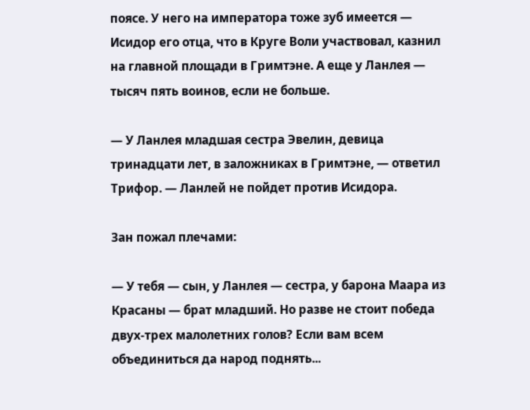поясе. У него на императора тоже зуб имеется — Исидор его отца, что в Круге Воли участвовал, казнил на главной площади в Гримтэне. А еще у Ланлея — тысяч пять воинов, если не больше.

— У Ланлея младшая сестра Эвелин, девица тринадцати лет, в заложниках в Гримтэне, — ответил Трифор. — Ланлей не пойдет против Исидора.

Зан пожал плечами:

— У тебя — сын, у Ланлея — сестра, у барона Маара из Красаны — брат младший. Но разве не стоит победа двух-трех малолетних голов? Если вам всем объединиться да народ поднять...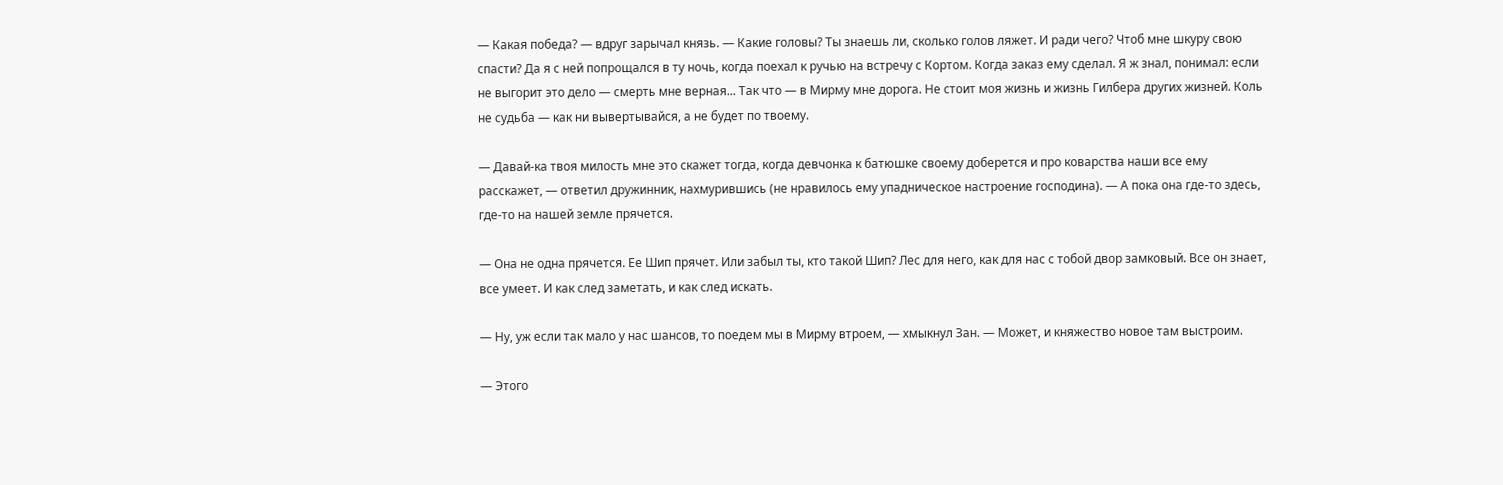— Какая победа? — вдруг зарычал князь. — Какие головы? Ты знаешь ли, сколько голов ляжет. И ради чего? Чтоб мне шкуру свою спасти? Да я с ней попрощался в ту ночь, когда поехал к ручью на встречу с Кортом. Когда заказ ему сделал. Я ж знал, понимал: если не выгорит это дело — смерть мне верная... Так что — в Мирму мне дорога. Не стоит моя жизнь и жизнь Гилбера других жизней. Коль не судьба — как ни вывертывайся, а не будет по твоему.

— Давай-ка твоя милость мне это скажет тогда, когда девчонка к батюшке своему доберется и про коварства наши все ему расскажет, — ответил дружинник, нахмурившись (не нравилось ему упадническое настроение господина). — А пока она где-то здесь, где-то на нашей земле прячется.

— Она не одна прячется. Ее Шип прячет. Или забыл ты, кто такой Шип? Лес для него, как для нас с тобой двор замковый. Все он знает, все умеет. И как след заметать, и как след искать.

— Ну, уж если так мало у нас шансов, то поедем мы в Мирму втроем, — хмыкнул Зан. — Может, и княжество новое там выстроим.

— Этого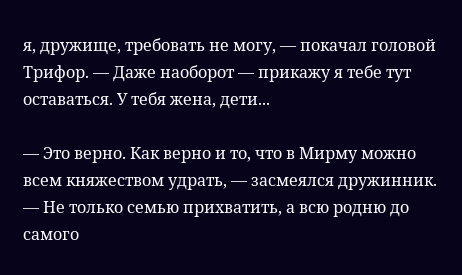я, дружище, требовать не могу, — покачал головой Трифор. — Даже наоборот — прикажу я тебе тут оставаться. У тебя жена, дети...

— Это верно. Как верно и то, что в Мирму можно всем княжеством удрать, — засмеялся дружинник. — Не только семью прихватить, а всю родню до самого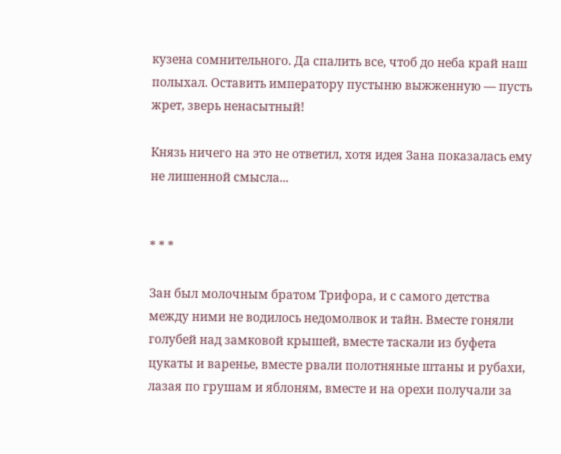кузена сомнительного. Да спалить все, чтоб до неба край наш полыхал. Оставить императору пустыню выжженную — пусть жрет, зверь ненасытный!

Князь ничего на это не ответил, хотя идея Зана показалась ему не лишенной смысла...


* * *

Зан был молочным братом Трифора, и с самого детства между ними не водилось недомолвок и тайн. Вместе гоняли голубей над замковой крышей, вместе таскали из буфета цукаты и варенье, вместе рвали полотняные штаны и рубахи, лазая по грушам и яблоням, вместе и на орехи получали за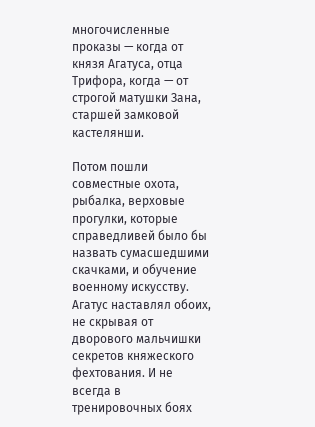многочисленные проказы — когда от князя Агатуса, отца Трифора, когда — от строгой матушки Зана, старшей замковой кастелянши.

Потом пошли совместные охота, рыбалка, верховые прогулки, которые справедливей было бы назвать сумасшедшими скачками, и обучение военному искусству. Агатус наставлял обоих, не скрывая от дворового мальчишки секретов княжеского фехтования. И не всегда в тренировочных боях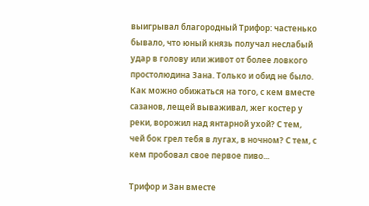выигрывал благородный Трифор: частенько бывало, что юный князь получал неслабый удар в голову или живот от более ловкого простолюдина Зана. Только и обид не было. Как можно обижаться на того, с кем вместе сазанов, лещей вываживал, жег костер у реки, ворожил над янтарной ухой? С тем, чей бок грел тебя в лугах, в ночном? С тем, с кем пробовал свое первое пиво...

Трифор и Зан вместе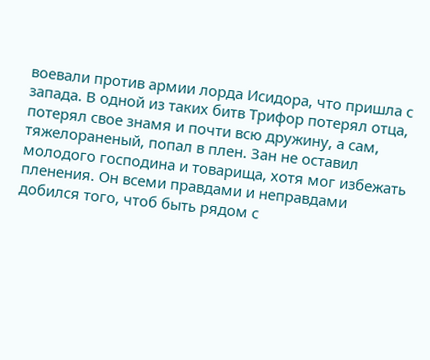воевали против армии лорда Исидора, что пришла с запада. В одной из таких битв Трифор потерял отца, потерял свое знамя и почти всю дружину, а сам, тяжелораненый, попал в плен. Зан не оставил молодого господина и товарища, хотя мог избежать пленения. Он всеми правдами и неправдами добился того, чтоб быть рядом с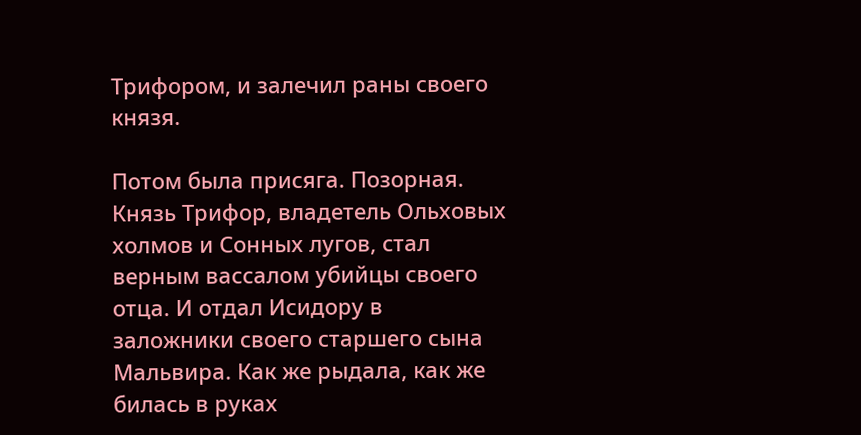Трифором, и залечил раны своего князя.

Потом была присяга. Позорная. Князь Трифор, владетель Ольховых холмов и Сонных лугов, стал верным вассалом убийцы своего отца. И отдал Исидору в заложники своего старшего сына Мальвира. Как же рыдала, как же билась в руках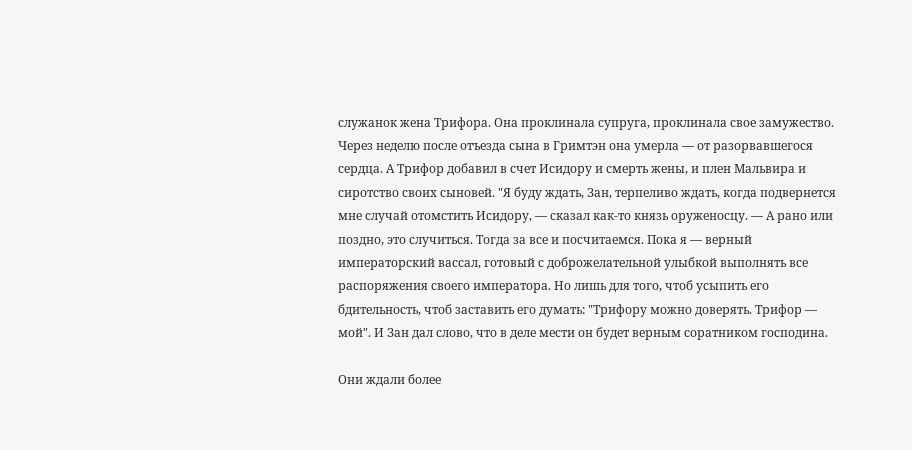служанок жена Трифора. Она проклинала супруга, проклинала свое замужество. Через неделю после отъезда сына в Гримтэн она умерла — от разорвавшегося сердца. А Трифор добавил в счет Исидору и смерть жены, и плен Мальвира и сиротство своих сыновей. "Я буду ждать, Зан, терпеливо ждать, когда подвернется мне случай отомстить Исидору, — сказал как-то князь оруженосцу. — А рано или поздно, это случиться. Тогда за все и посчитаемся. Пока я — верный императорский вассал, готовый с доброжелательной улыбкой выполнять все распоряжения своего императора. Но лишь для того, чтоб усыпить его бдительность, чтоб заставить его думать: "Трифору можно доверять. Трифор — мой". И Зан дал слово, что в деле мести он будет верным соратником господина.

Они ждали более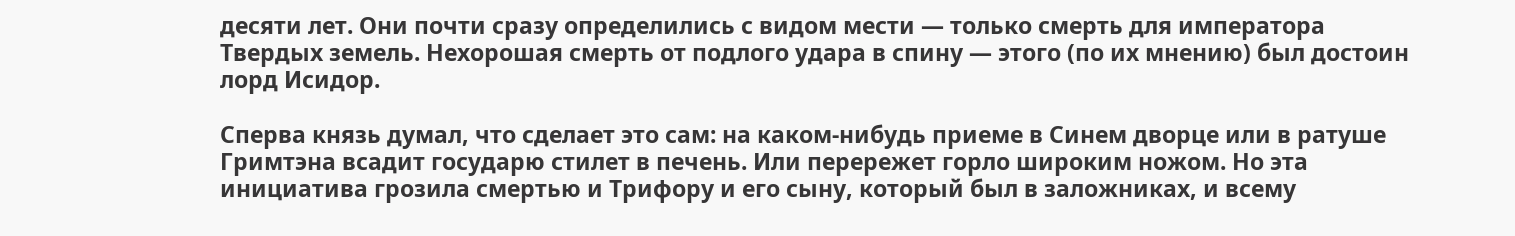десяти лет. Они почти сразу определились с видом мести — только смерть для императора Твердых земель. Нехорошая смерть от подлого удара в спину — этого (по их мнению) был достоин лорд Исидор.

Сперва князь думал, что сделает это сам: на каком-нибудь приеме в Синем дворце или в ратуше Гримтэна всадит государю стилет в печень. Или перережет горло широким ножом. Но эта инициатива грозила смертью и Трифору и его сыну, который был в заложниках, и всему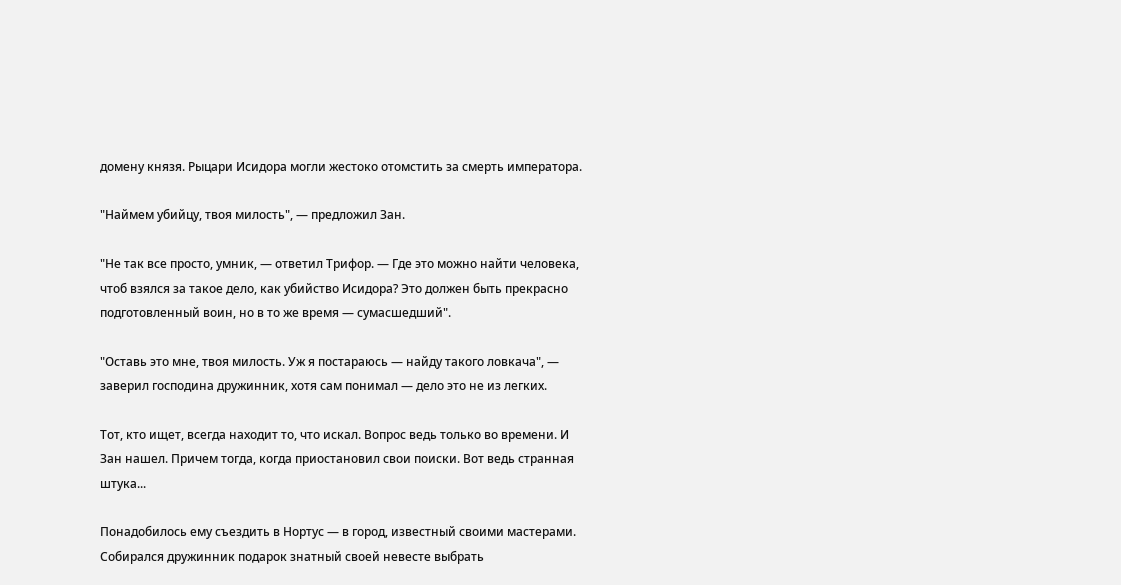домену князя. Рыцари Исидора могли жестоко отомстить за смерть императора.

"Наймем убийцу, твоя милость", — предложил Зан.

"Не так все просто, умник, — ответил Трифор. — Где это можно найти человека, чтоб взялся за такое дело, как убийство Исидора? Это должен быть прекрасно подготовленный воин, но в то же время — сумасшедший".

"Оставь это мне, твоя милость. Уж я постараюсь — найду такого ловкача", — заверил господина дружинник, хотя сам понимал — дело это не из легких.

Тот, кто ищет, всегда находит то, что искал. Вопрос ведь только во времени. И Зан нашел. Причем тогда, когда приостановил свои поиски. Вот ведь странная штука...

Понадобилось ему съездить в Нортус — в город, известный своими мастерами. Собирался дружинник подарок знатный своей невесте выбрать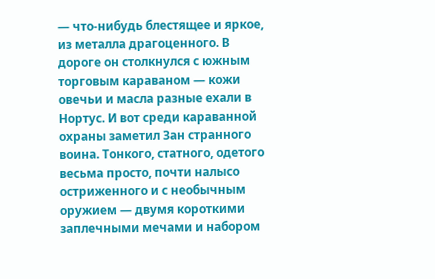— что-нибудь блестящее и яркое, из металла драгоценного. В дороге он столкнулся с южным торговым караваном — кожи овечьи и масла разные ехали в Нортус. И вот среди караванной охраны заметил Зан странного воина. Тонкого, статного, одетого весьма просто, почти налысо остриженного и с необычным оружием — двумя короткими заплечными мечами и набором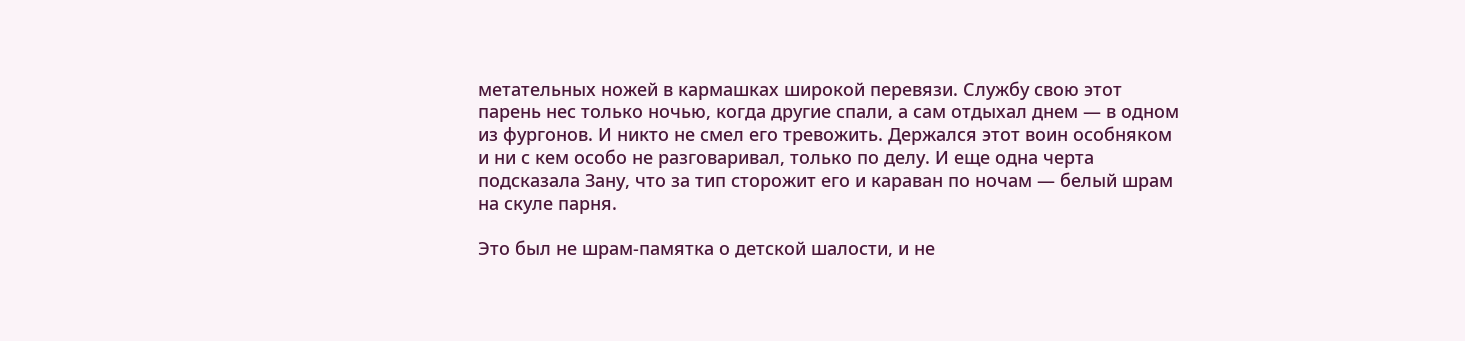метательных ножей в кармашках широкой перевязи. Службу свою этот парень нес только ночью, когда другие спали, а сам отдыхал днем — в одном из фургонов. И никто не смел его тревожить. Держался этот воин особняком и ни с кем особо не разговаривал, только по делу. И еще одна черта подсказала Зану, что за тип сторожит его и караван по ночам — белый шрам на скуле парня.

Это был не шрам-памятка о детской шалости, и не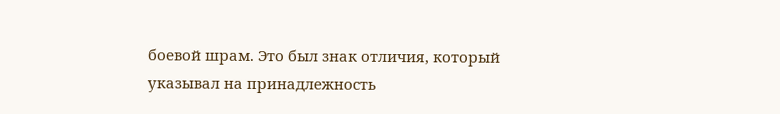боевой шрам. Это был знак отличия, который указывал на принадлежность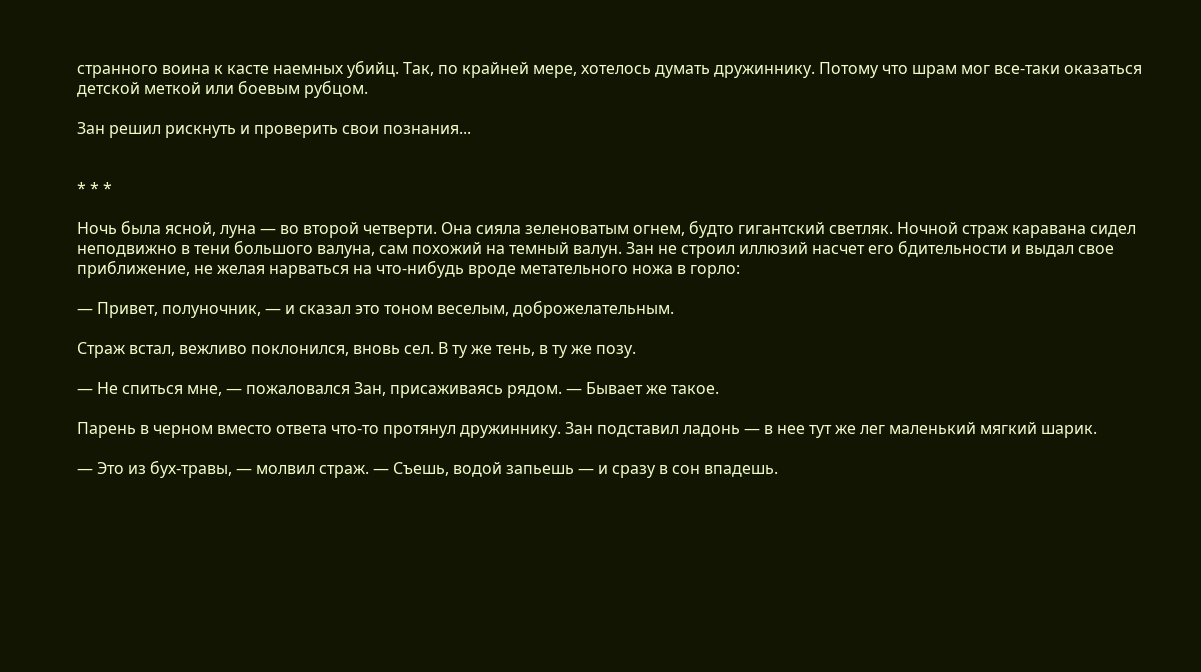странного воина к касте наемных убийц. Так, по крайней мере, хотелось думать дружиннику. Потому что шрам мог все-таки оказаться детской меткой или боевым рубцом.

Зан решил рискнуть и проверить свои познания...


* * *

Ночь была ясной, луна — во второй четверти. Она сияла зеленоватым огнем, будто гигантский светляк. Ночной страж каравана сидел неподвижно в тени большого валуна, сам похожий на темный валун. Зан не строил иллюзий насчет его бдительности и выдал свое приближение, не желая нарваться на что-нибудь вроде метательного ножа в горло:

— Привет, полуночник, — и сказал это тоном веселым, доброжелательным.

Страж встал, вежливо поклонился, вновь сел. В ту же тень, в ту же позу.

— Не спиться мне, — пожаловался Зан, присаживаясь рядом. — Бывает же такое.

Парень в черном вместо ответа что-то протянул дружиннику. Зан подставил ладонь — в нее тут же лег маленький мягкий шарик.

— Это из бух-травы, — молвил страж. — Съешь, водой запьешь — и сразу в сон впадешь.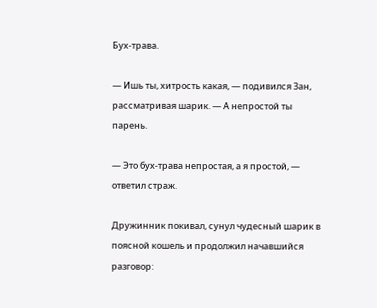Бух-трава.

— Ишь ты, хитрость какая, — подивился Зан, рассматривая шарик. — А непростой ты парень.

— Это бух-трава непростая, а я простой, — ответил страж.

Дружинник покивал, сунул чудесный шарик в поясной кошель и продолжил начавшийся разговор: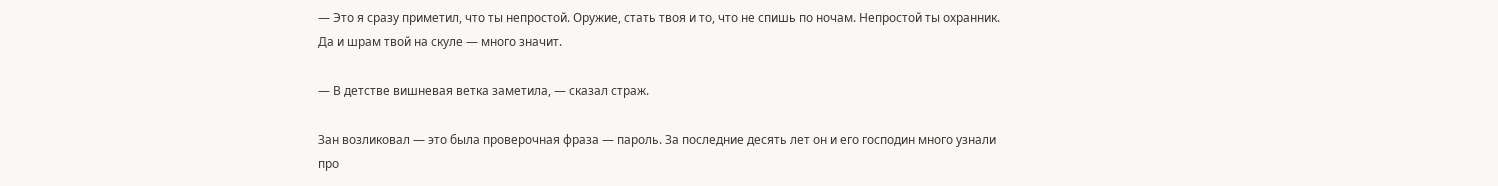— Это я сразу приметил, что ты непростой. Оружие, стать твоя и то, что не спишь по ночам. Непростой ты охранник. Да и шрам твой на скуле — много значит.

— В детстве вишневая ветка заметила, — сказал страж.

Зан возликовал — это была проверочная фраза — пароль. За последние десять лет он и его господин много узнали про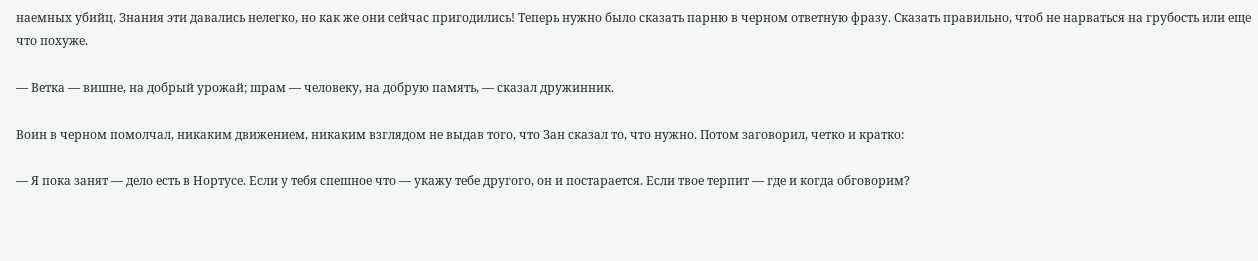наемных убийц. Знания эти давались нелегко, но как же они сейчас пригодились! Теперь нужно было сказать парню в черном ответную фразу. Сказать правильно, чтоб не нарваться на грубость или еще что похуже.

— Ветка — вишне, на добрый урожай; шрам — человеку, на добрую память, — сказал дружинник.

Воин в черном помолчал, никаким движением, никаким взглядом не выдав того, что Зан сказал то, что нужно. Потом заговорил, четко и кратко:

— Я пока занят — дело есть в Нортусе. Если у тебя спешное что — укажу тебе другого, он и постарается. Если твое терпит — где и когда обговорим?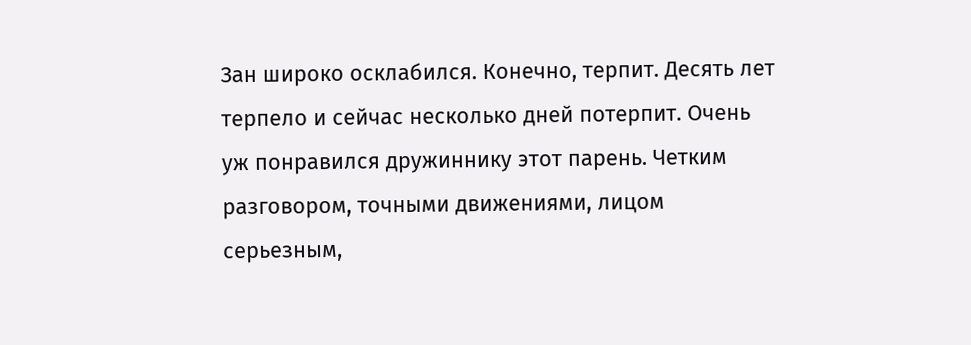Зан широко осклабился. Конечно, терпит. Десять лет терпело и сейчас несколько дней потерпит. Очень уж понравился дружиннику этот парень. Четким разговором, точными движениями, лицом серьезным,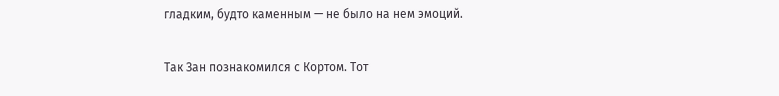гладким, будто каменным — не было на нем эмоций.

Так Зан познакомился с Кортом. Тот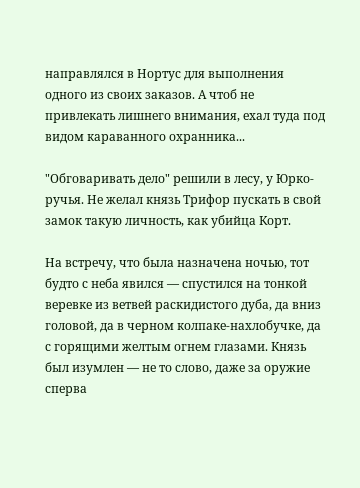направлялся в Нортус для выполнения одного из своих заказов. А чтоб не привлекать лишнего внимания, ехал туда под видом караванного охранника...

"Обговаривать дело" решили в лесу, у Юрко-ручья. Не желал князь Трифор пускать в свой замок такую личность, как убийца Корт.

На встречу, что была назначена ночью, тот будто с неба явился — спустился на тонкой веревке из ветвей раскидистого дуба, да вниз головой, да в черном колпаке-нахлобучке, да с горящими желтым огнем глазами. Князь был изумлен — не то слово, даже за оружие сперва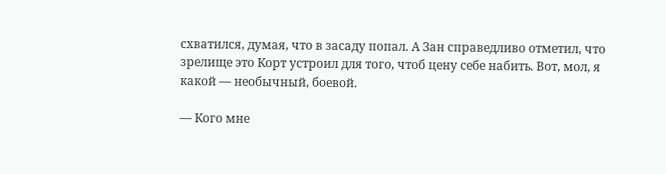схватился, думая, что в засаду попал. А Зан справедливо отметил, что зрелище это Корт устроил для того, чтоб цену себе набить. Вот, мол, я какой — необычный, боевой.

— Кого мне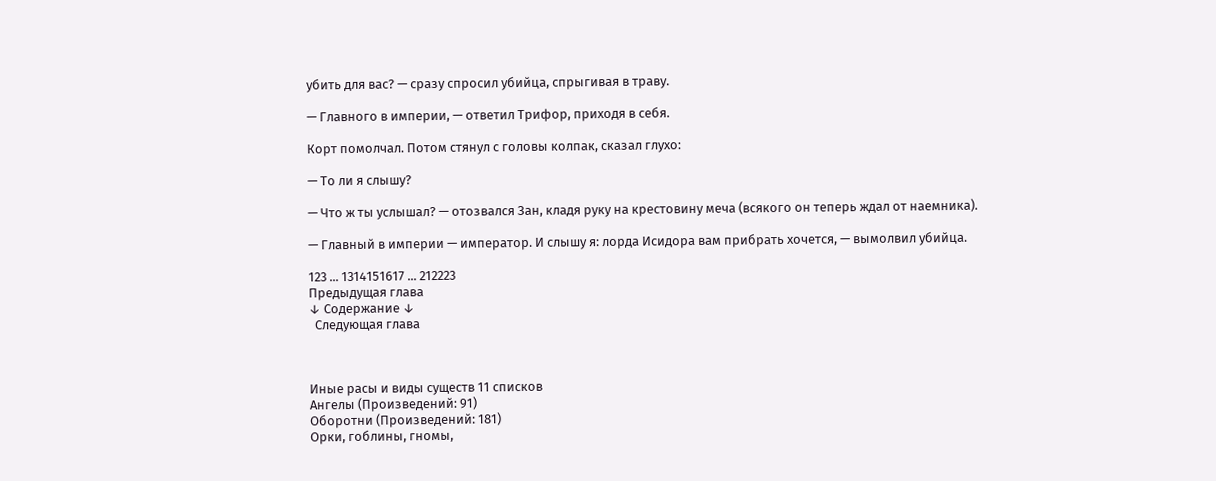убить для вас? — сразу спросил убийца, спрыгивая в траву.

— Главного в империи, — ответил Трифор, приходя в себя.

Корт помолчал. Потом стянул с головы колпак, сказал глухо:

— То ли я слышу?

— Что ж ты услышал? — отозвался Зан, кладя руку на крестовину меча (всякого он теперь ждал от наемника).

— Главный в империи — император. И слышу я: лорда Исидора вам прибрать хочется, — вымолвил убийца.

123 ... 1314151617 ... 212223
Предыдущая глава
↓ Содержание ↓
  Следующая глава



Иные расы и виды существ 11 списков
Ангелы (Произведений: 91)
Оборотни (Произведений: 181)
Орки, гоблины, гномы,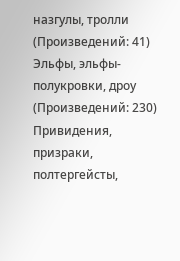назгулы, тролли (Произведений: 41)
Эльфы, эльфы-полукровки, дроу (Произведений: 230)
Привидения, призраки, полтергейсты,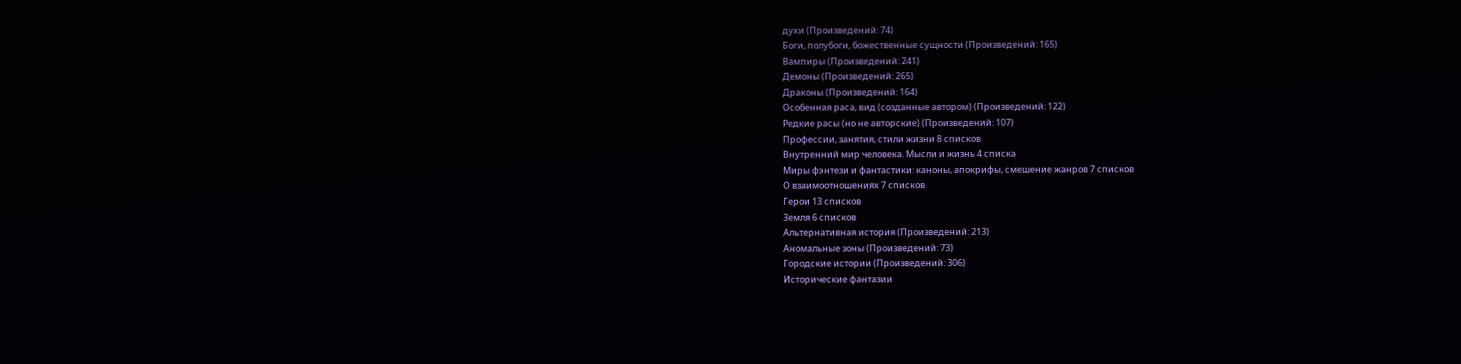духи (Произведений: 74)
Боги, полубоги, божественные сущности (Произведений: 165)
Вампиры (Произведений: 241)
Демоны (Произведений: 265)
Драконы (Произведений: 164)
Особенная раса, вид (созданные автором) (Произведений: 122)
Редкие расы (но не авторские) (Произведений: 107)
Профессии, занятия, стили жизни 8 списков
Внутренний мир человека. Мысли и жизнь 4 списка
Миры фэнтези и фантастики: каноны, апокрифы, смешение жанров 7 списков
О взаимоотношениях 7 списков
Герои 13 списков
Земля 6 списков
Альтернативная история (Произведений: 213)
Аномальные зоны (Произведений: 73)
Городские истории (Произведений: 306)
Исторические фантазии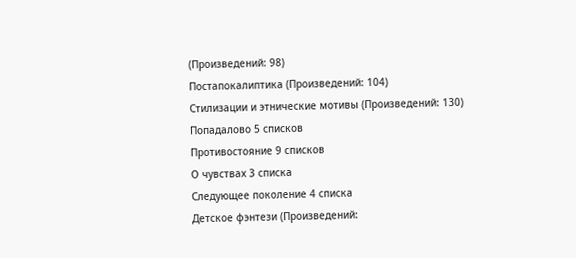(Произведений: 98)
Постапокалиптика (Произведений: 104)
Стилизации и этнические мотивы (Произведений: 130)
Попадалово 5 списков
Противостояние 9 списков
О чувствах 3 списка
Следующее поколение 4 списка
Детское фэнтези (Произведений: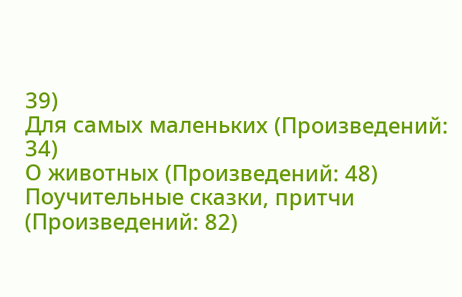39)
Для самых маленьких (Произведений: 34)
О животных (Произведений: 48)
Поучительные сказки, притчи (Произведений: 82)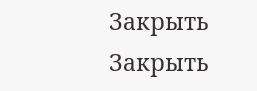Закрыть
Закрыть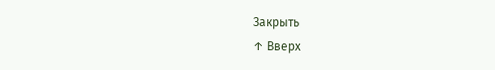Закрыть
↑ Вверх